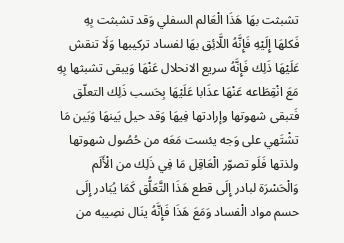تشبثت بهَا هَذَا الْعَالم السفلي وَقد تشبثت بِهِ فَكلهَا إِلَيْهِ فَإِنَّهُ اللَّائِق بهَا لفساد تركيبها وَلَا تنقش عَلَيْهَا ذَلِك فَإِنَّهُ سريع الانحلال عَنْهَا وَيبقى تشبثها بِهِ مَعَ انْقِطَاعه عَنْهَا عذَابا عَلَيْهَا بِحَسب ذَلِك التعلّق فَتبقى شهوتها وإرادتها فِيهَا وَقد حيل بَينهَا وَبَين مَا تشْتَهي على وَجه يئست مَعَه من حُصُول شهوتها ولذتها فَلَو تصوّر الْعَاقِل مَا فِي ذَلِك من الْأَلَم وَالْحَسْرَة لبادر إِلَى قطع هَذَا التَّعَلُّق كَمَا يُبَادر إِلَى حسم مواد الْفساد وَمَعَ هَذَا فَإِنَّهُ ينَال نصِيبه من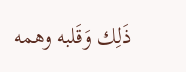ذَلِك وَقَلبه وهمه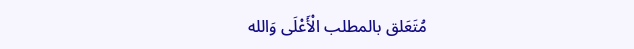مُتَعَلق بالمطلب الْأَعْلَى وَالله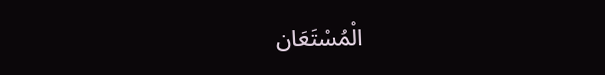الْمُسْتَعَان